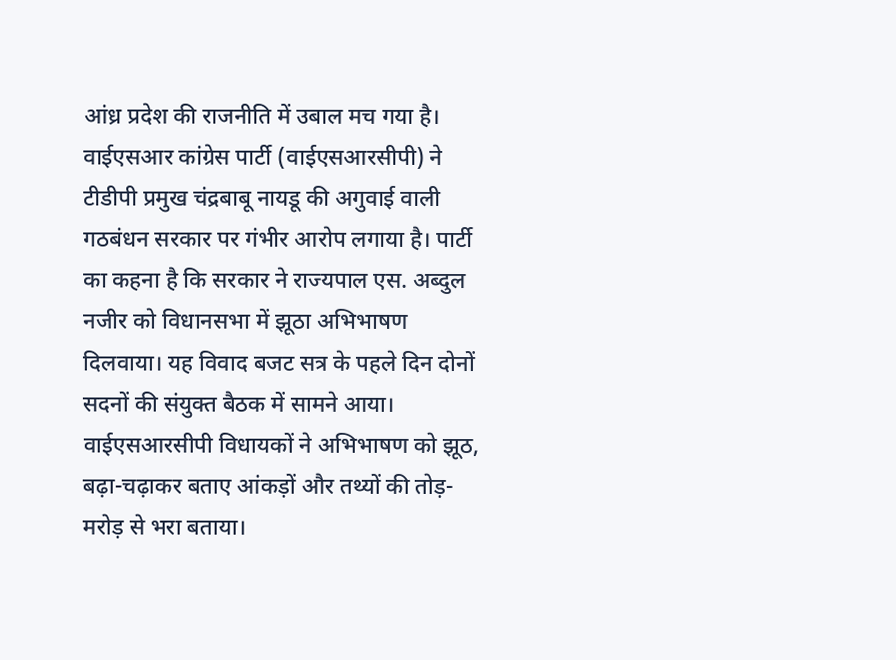आंध्र प्रदेश की राजनीति में उबाल मच गया है। वाईएसआर कांग्रेस पार्टी (वाईएसआरसीपी) ने टीडीपी प्रमुख चंद्रबाबू नायडू की अगुवाई वाली गठबंधन सरकार पर गंभीर आरोप लगाया है। पार्टी का कहना है कि सरकार ने राज्यपाल एस. अब्दुल नजीर को विधानसभा में झूठा अभिभाषण दिलवाया। यह विवाद बजट सत्र के पहले दिन दोनों सदनों की संयुक्त बैठक में सामने आया।
वाईएसआरसीपी विधायकों ने अभिभाषण को झूठ, बढ़ा-चढ़ाकर बताए आंकड़ों और तथ्यों की तोड़-मरोड़ से भरा बताया।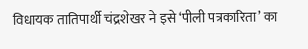विधायक तातिपार्थी चंद्रशेखर ने इसे ‘पीली पत्रकारिता’ का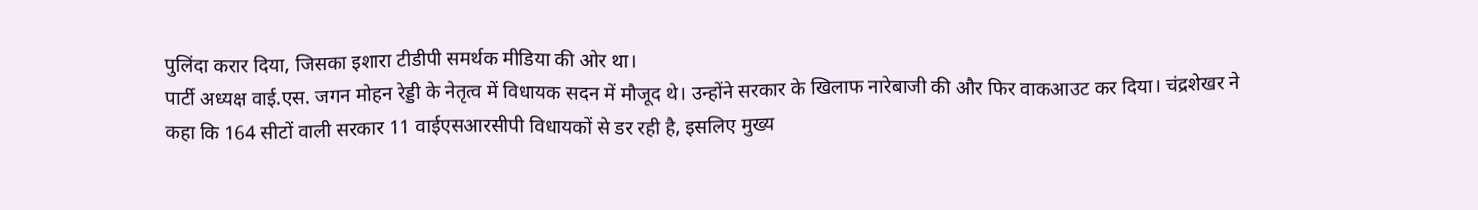पुलिंदा करार दिया, जिसका इशारा टीडीपी समर्थक मीडिया की ओर था।
पार्टी अध्यक्ष वाई.एस. जगन मोहन रेड्डी के नेतृत्व में विधायक सदन में मौजूद थे। उन्होंने सरकार के खिलाफ नारेबाजी की और फिर वाकआउट कर दिया। चंद्रशेखर ने कहा कि 164 सीटों वाली सरकार 11 वाईएसआरसीपी विधायकों से डर रही है, इसलिए मुख्य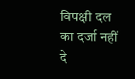विपक्षी दल का दर्जा नहीं दे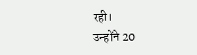रही।
उन्होंने 20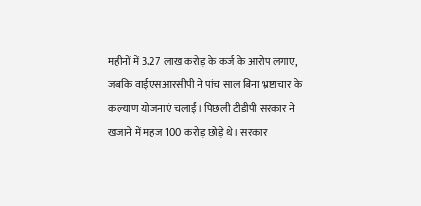महीनों में 3.27 लाख करोड़ के कर्ज के आरोप लगाए, जबकि वाईएसआरसीपी ने पांच साल बिना भ्रष्टाचार के कल्याण योजनाएं चलाईं। पिछली टीडीपी सरकार ने खजाने में महज 100 करोड़ छोड़े थे। सरकार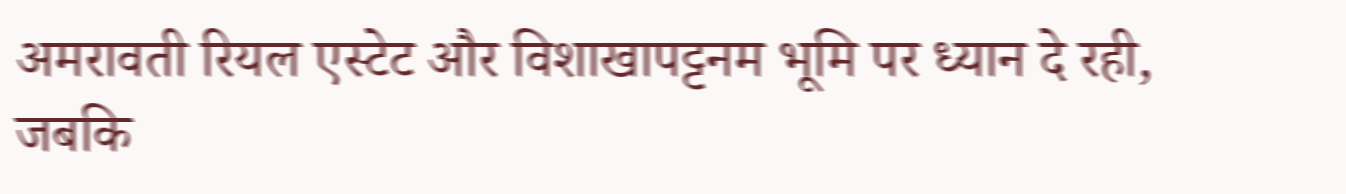अमरावती रियल एस्टेट और विशाखापट्टनम भूमि पर ध्यान दे रही, जबकि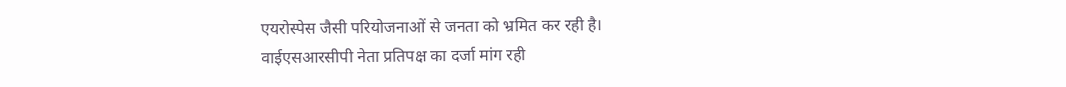एयरोस्पेस जैसी परियोजनाओं से जनता को भ्रमित कर रही है।
वाईएसआरसीपी नेता प्रतिपक्ष का दर्जा मांग रही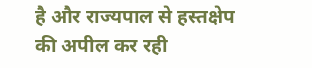है और राज्यपाल से हस्तक्षेप की अपील कर रही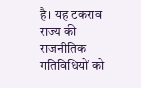है। यह टकराव राज्य की राजनीतिक गतिविधियों को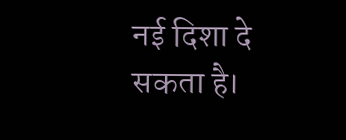नई दिशा दे सकता है।